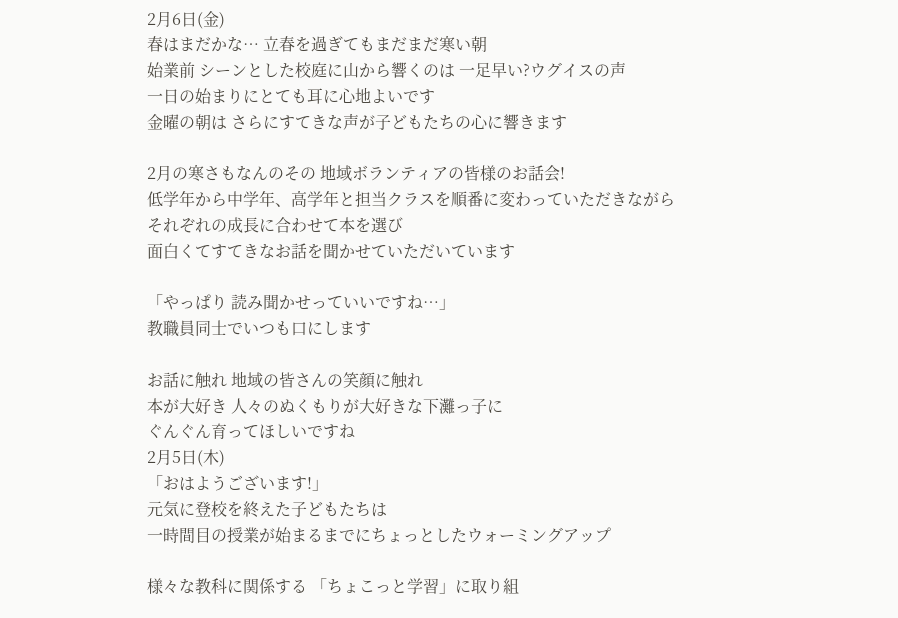2月6日(金)
春はまだかな… 立春を過ぎてもまだまだ寒い朝
始業前 シーンとした校庭に山から響くのは 一足早い?ウグイスの声
一日の始まりにとても耳に心地よいです
金曜の朝は さらにすてきな声が子どもたちの心に響きます

2月の寒さもなんのその 地域ボランティアの皆様のお話会!
低学年から中学年、高学年と担当クラスを順番に変わっていただきながら
それぞれの成長に合わせて本を選び
面白くてすてきなお話を聞かせていただいています

「やっぱり 読み聞かせっていいですね…」
教職員同士でいつも口にします

お話に触れ 地域の皆さんの笑顔に触れ
本が大好き 人々のぬくもりが大好きな下灘っ子に
ぐんぐん育ってほしいですね
2月5日(木)
「おはようございます!」
元気に登校を終えた子どもたちは
一時間目の授業が始まるまでにちょっとしたウォーミングアップ

様々な教科に関係する 「ちょこっと学習」に取り組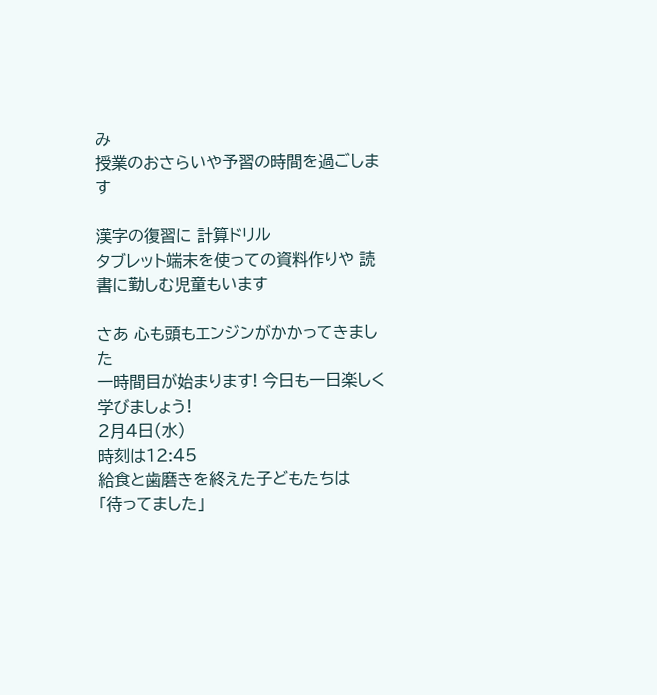み
授業のおさらいや予習の時間を過ごします

漢字の復習に 計算ドリル
タブレット端末を使っての資料作りや 読書に勤しむ児童もいます

さあ 心も頭もエンジンがかかってきました
一時間目が始まります! 今日も一日楽しく学びましょう!
2月4日(水)
時刻は12:45
給食と歯磨きを終えた子どもたちは
「待ってました」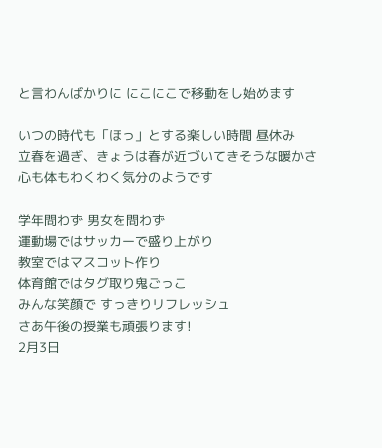と言わんばかりに にこにこで移動をし始めます

いつの時代も「ほっ」とする楽しい時間 昼休み
立春を過ぎ、きょうは春が近づいてきそうな暖かさ
心も体もわくわく気分のようです

学年問わず 男女を問わず
運動場ではサッカーで盛り上がり
教室ではマスコット作り
体育館ではタグ取り鬼ごっこ
みんな笑顔で すっきりリフレッシュ
さあ午後の授業も頑張ります!
2月3日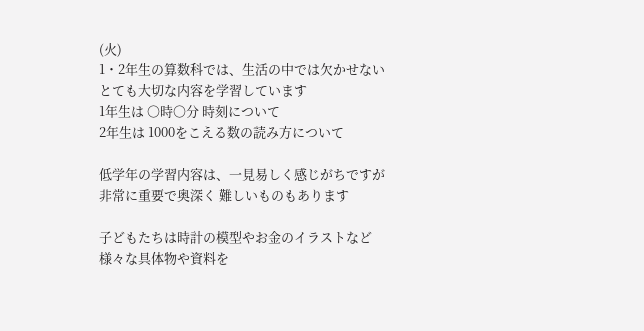(火)
1・2年生の算数科では、生活の中では欠かせない
とても大切な内容を学習しています
1年生は 〇時〇分 時刻について
2年生は 1000をこえる数の読み方について

低学年の学習内容は、一見易しく感じがちですが
非常に重要で奥深く 難しいものもあります

子どもたちは時計の模型やお金のイラストなど
様々な具体物や資料を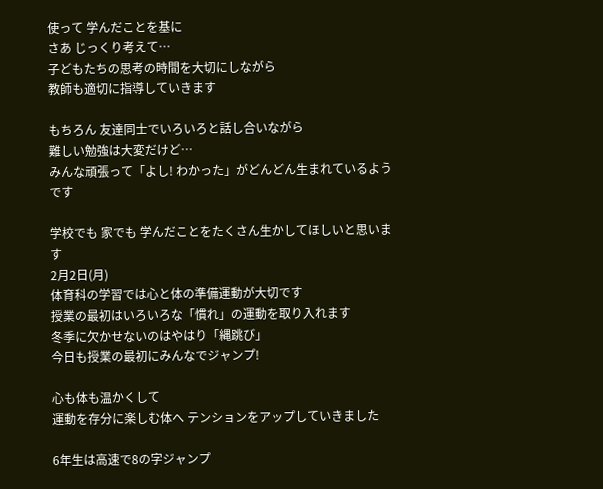使って 学んだことを基に
さあ じっくり考えて…
子どもたちの思考の時間を大切にしながら
教師も適切に指導していきます

もちろん 友達同士でいろいろと話し合いながら
難しい勉強は大変だけど…
みんな頑張って「よし! わかった」がどんどん生まれているようです

学校でも 家でも 学んだことをたくさん生かしてほしいと思います
2月2日(月)
体育科の学習では心と体の準備運動が大切です
授業の最初はいろいろな「慣れ」の運動を取り入れます
冬季に欠かせないのはやはり「縄跳び」
今日も授業の最初にみんなでジャンプ!

心も体も温かくして
運動を存分に楽しむ体へ テンションをアップしていきました

6年生は高速で8の字ジャンプ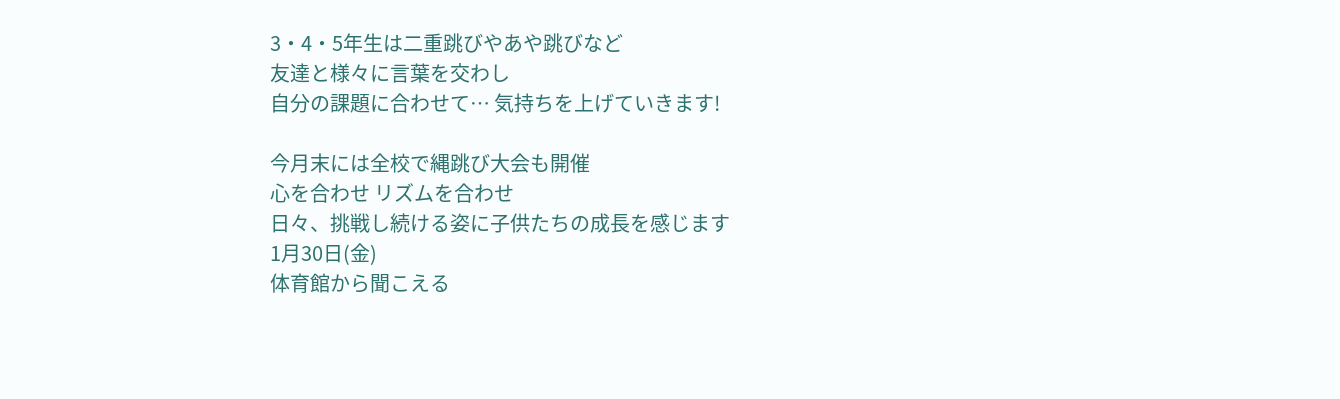3・4・5年生は二重跳びやあや跳びなど
友達と様々に言葉を交わし
自分の課題に合わせて… 気持ちを上げていきます!

今月末には全校で縄跳び大会も開催
心を合わせ リズムを合わせ
日々、挑戦し続ける姿に子供たちの成長を感じます
1月30日(金)
体育館から聞こえる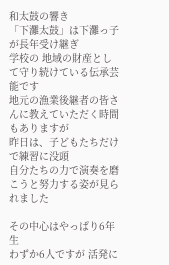和太鼓の響き
「下灘太鼓」は下灘っ子が長年受け継ぎ
学校の 地域の財産として守り続けている伝承芸能です
地元の漁業後継者の皆さんに教えていただく時間もありますが
昨日は、子どもたちだけで練習に没頭
自分たちの力で演奏を磨こうと努力する姿が見られました

その中心はやっぱり6年生
わずか6人ですが 活発に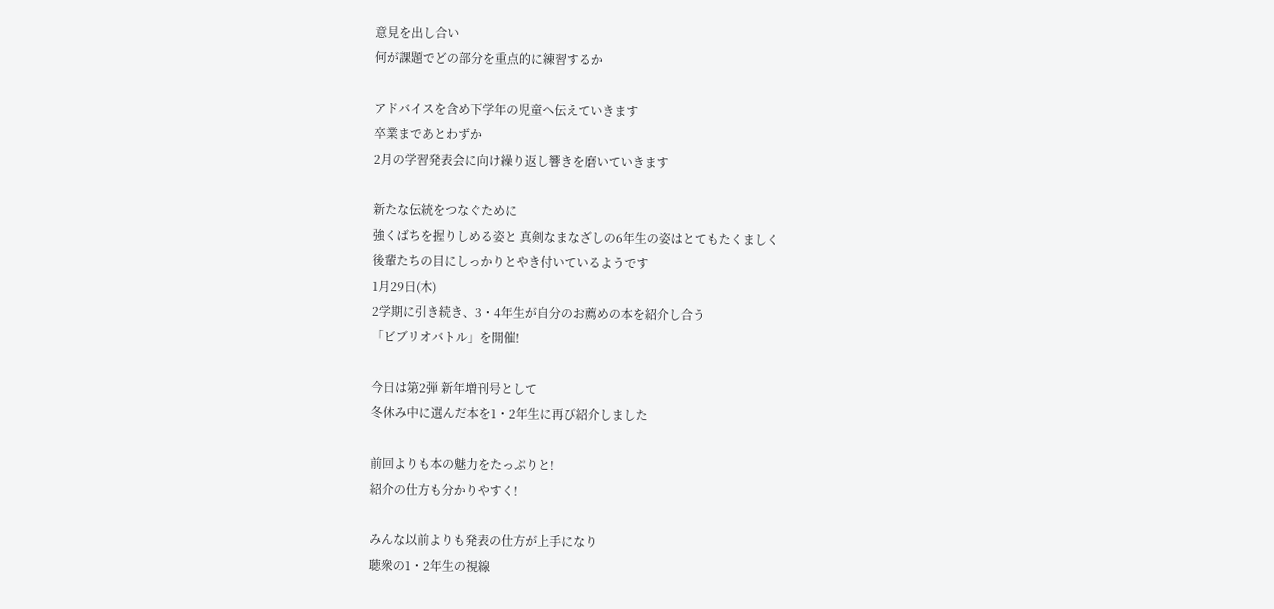意見を出し合い
何が課題でどの部分を重点的に練習するか

アドバイスを含め下学年の児童へ伝えていきます
卒業まであとわずか
2月の学習発表会に向け繰り返し響きを磨いていきます

新たな伝統をつなぐために
強くばちを握りしめる姿と 真剣なまなざしの6年生の姿はとてもたくましく
後輩たちの目にしっかりとやき付いているようです
1月29日(木)
2学期に引き続き、3・4年生が自分のお薦めの本を紹介し合う
「ビブリオバトル」を開催!

今日は第2弾 新年増刊号として
冬休み中に選んだ本を1・2年生に再び紹介しました

前回よりも本の魅力をたっぷりと!
紹介の仕方も分かりやすく!

みんな以前よりも発表の仕方が上手になり
聴衆の1・2年生の視線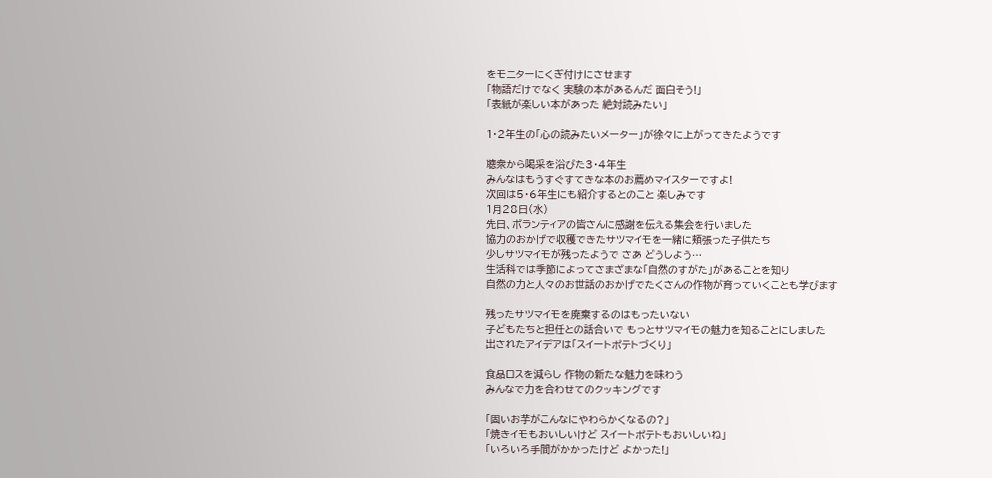をモニターにくぎ付けにさせます
「物語だけでなく 実験の本があるんだ 面白そう!」
「表紙が楽しい本があった 絶対読みたい」

1・2年生の「心の読みたいメーター」が徐々に上がってきたようです

聴衆から喝采を浴びた3・4年生
みんなはもうすぐすてきな本のお薦めマイスターですよ!
次回は5・6年生にも紹介するとのこと 楽しみです
1月28日(水)
先日、ボランティアの皆さんに感謝を伝える集会を行いました
協力のおかげで収穫できたサツマイモを一緒に頬張った子供たち
少しサツマイモが残ったようで さあ どうしよう…
生活科では季節によってさまざまな「自然のすがた」があることを知り
自然の力と人々のお世話のおかげでたくさんの作物が育っていくことも学びます

残ったサツマイモを廃棄するのはもったいない
子どもたちと担任との話合いで もっとサツマイモの魅力を知ることにしました
出されたアイデアは「スイートポテトづくり」

食品ロスを減らし 作物の新たな魅力を味わう
みんなで力を合わせてのクッキングです

「固いお芋がこんなにやわらかくなるの?」
「焼きイモもおいしいけど スイートポテトもおいしいね」
「いろいろ手間がかかったけど よかった!」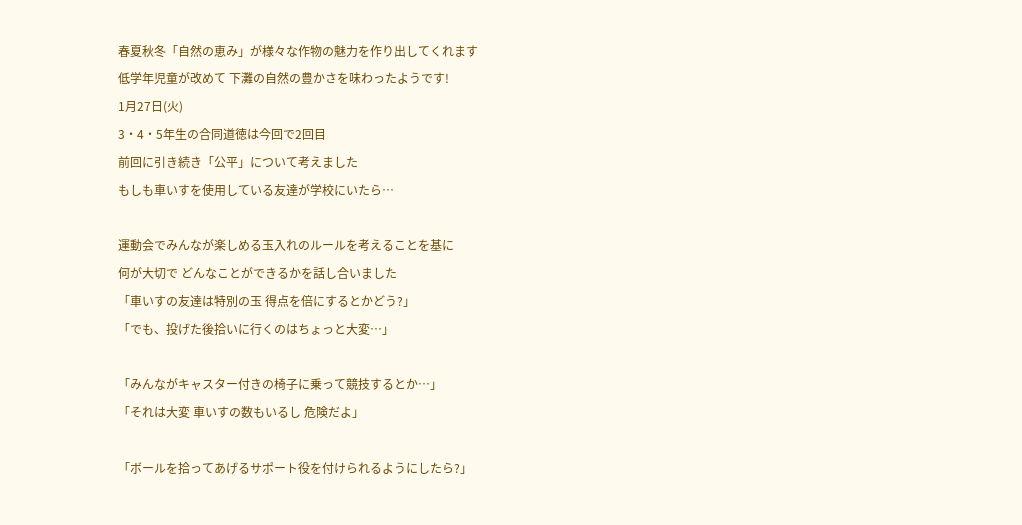春夏秋冬「自然の恵み」が様々な作物の魅力を作り出してくれます
低学年児童が改めて 下灘の自然の豊かさを味わったようです!
1月27日(火)
3・4・5年生の合同道徳は今回で2回目
前回に引き続き「公平」について考えました
もしも車いすを使用している友達が学校にいたら…

運動会でみんなが楽しめる玉入れのルールを考えることを基に
何が大切で どんなことができるかを話し合いました
「車いすの友達は特別の玉 得点を倍にするとかどう?」
「でも、投げた後拾いに行くのはちょっと大変…」

「みんながキャスター付きの椅子に乗って競技するとか…」
「それは大変 車いすの数もいるし 危険だよ」

「ボールを拾ってあげるサポート役を付けられるようにしたら?」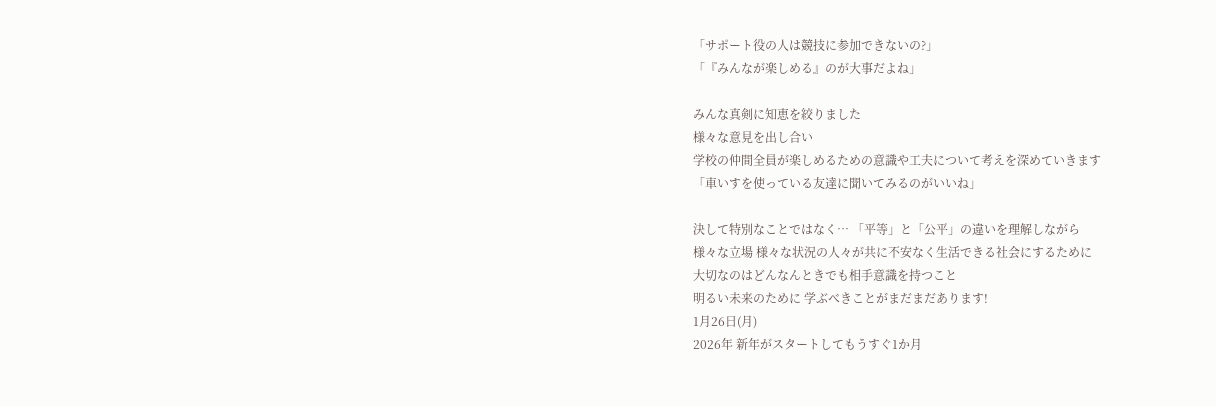「サポート役の人は競技に参加できないの?」
「『みんなが楽しめる』のが大事だよね」

みんな真剣に知恵を絞りました
様々な意見を出し合い
学校の仲間全員が楽しめるための意識や工夫について考えを深めていきます
「車いすを使っている友達に聞いてみるのがいいね」

決して特別なことではなく… 「平等」と「公平」の違いを理解しながら
様々な立場 様々な状況の人々が共に不安なく生活できる社会にするために
大切なのはどんなんときでも相手意識を持つこと
明るい未来のために 学ぶべきことがまだまだあります!
1月26日(月)
2026年 新年がスタートしてもうすぐ1か月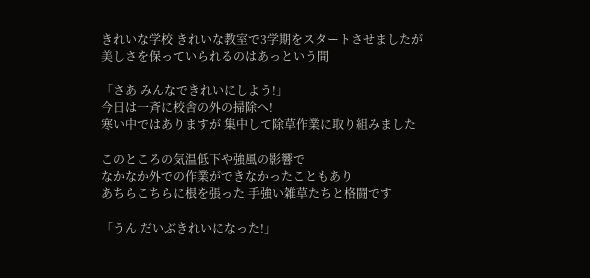きれいな学校 きれいな教室で3学期をスタートさせましたが
美しさを保っていられるのはあっという間

「さあ みんなできれいにしよう!」
今日は一斉に校舎の外の掃除へ!
寒い中ではありますが 集中して除草作業に取り組みました

このところの気温低下や強風の影響で
なかなか外での作業ができなかったこともあり
あちらこちらに根を張った 手強い雑草たちと格闘です

「うん だいぶきれいになった!」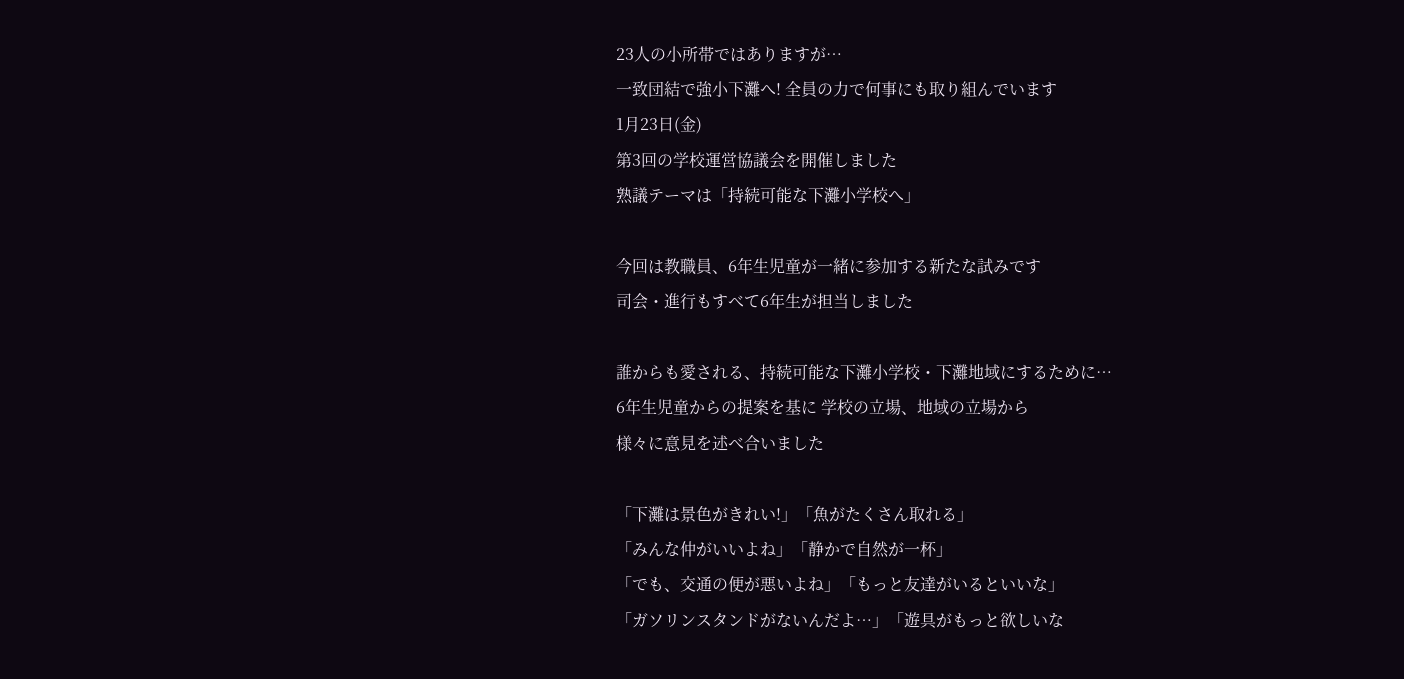23人の小所帯ではありますが…
一致団結で強小下灘へ! 全員の力で何事にも取り組んでいます
1月23日(金)
第3回の学校運営協議会を開催しました
熟議テーマは「持続可能な下灘小学校へ」

今回は教職員、6年生児童が一緒に参加する新たな試みです
司会・進行もすべて6年生が担当しました

誰からも愛される、持続可能な下灘小学校・下灘地域にするために…
6年生児童からの提案を基に 学校の立場、地域の立場から
様々に意見を述べ合いました

「下灘は景色がきれい!」「魚がたくさん取れる」
「みんな仲がいいよね」「静かで自然が一杯」
「でも、交通の便が悪いよね」「もっと友達がいるといいな」
「ガソリンスタンドがないんだよ…」「遊具がもっと欲しいな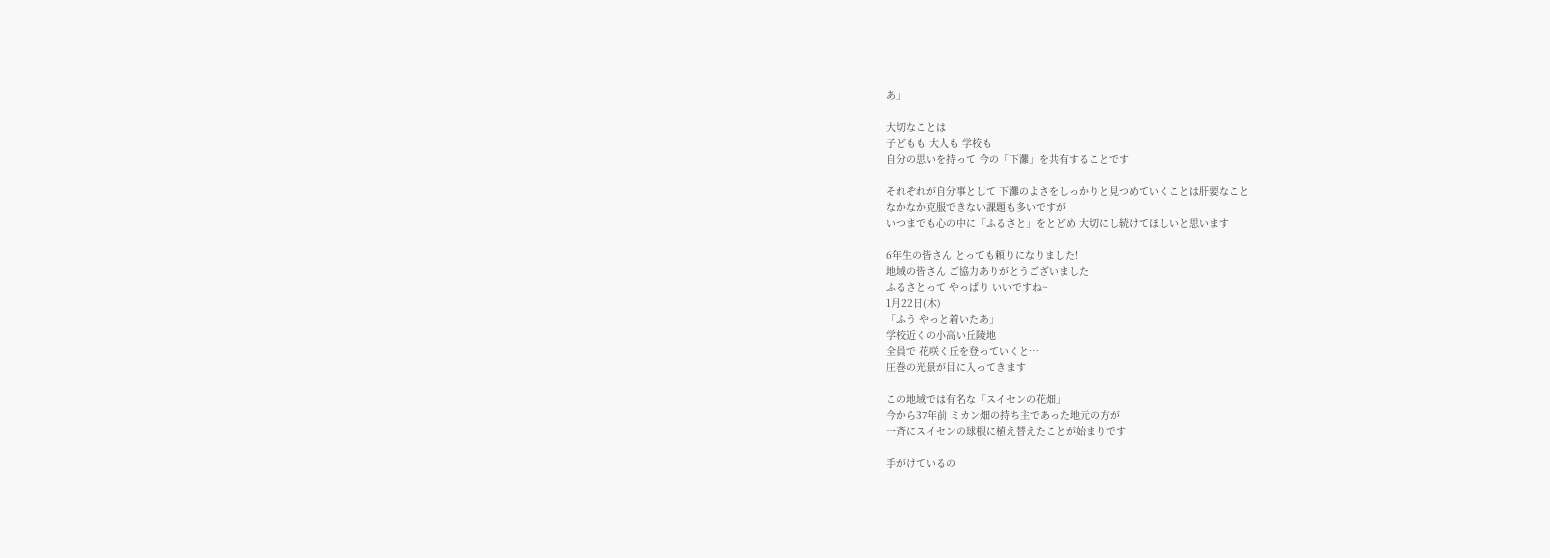あ」

大切なことは
子どもも 大人も 学校も
自分の思いを持って 今の「下灘」を共有することです

それぞれが自分事として 下灘のよさをしっかりと見つめていくことは肝要なこと
なかなか克服できない課題も多いですが
いつまでも心の中に「ふるさと」をとどめ 大切にし続けてほしいと思います

6年生の皆さん とっても頼りになりました!
地域の皆さん ご協力ありがとうございました
ふるさとって やっぱり いいですね~
1月22日(木)
「ふう やっと着いたあ」
学校近くの小高い丘陵地
全員で 花咲く丘を登っていくと…
圧巻の光景が目に入ってきます

この地域では有名な「スイセンの花畑」
今から37年前 ミカン畑の持ち主であった地元の方が
一斉にスイセンの球根に植え替えたことが始まりです

手がけているの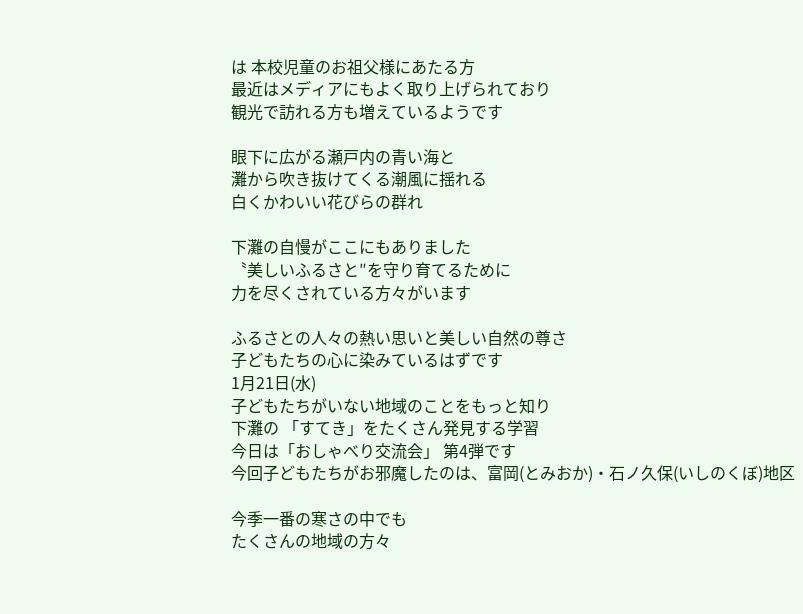は 本校児童のお祖父様にあたる方
最近はメディアにもよく取り上げられており
観光で訪れる方も増えているようです

眼下に広がる瀬戸内の青い海と
灘から吹き抜けてくる潮風に揺れる
白くかわいい花びらの群れ

下灘の自慢がここにもありました
〝美しいふるさと″を守り育てるために
力を尽くされている方々がいます

ふるさとの人々の熱い思いと美しい自然の尊さ
子どもたちの心に染みているはずです
1月21日(水)
子どもたちがいない地域のことをもっと知り
下灘の 「すてき」をたくさん発見する学習
今日は「おしゃべり交流会」 第4弾です
今回子どもたちがお邪魔したのは、富岡(とみおか)・石ノ久保(いしのくぼ)地区

今季一番の寒さの中でも
たくさんの地域の方々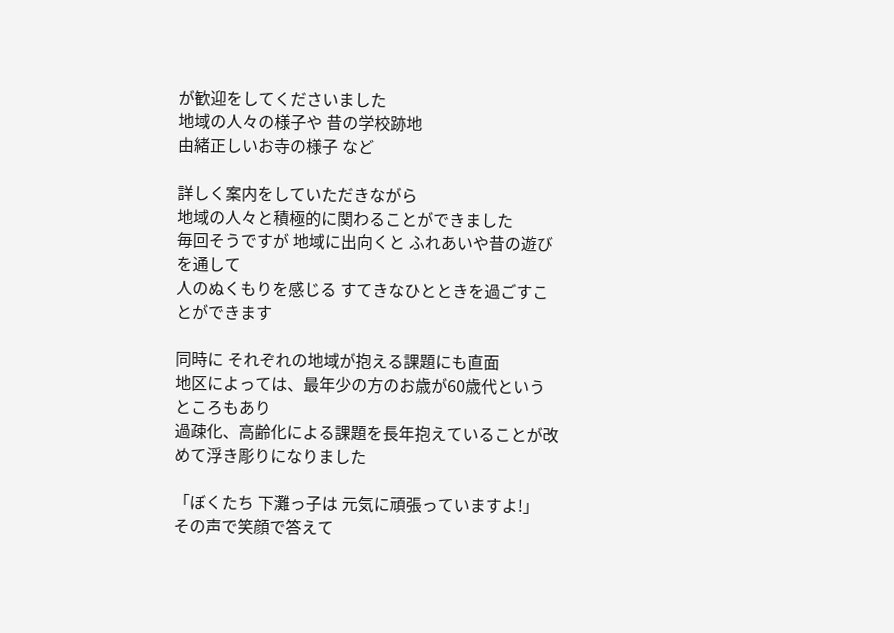が歓迎をしてくださいました
地域の人々の様子や 昔の学校跡地
由緒正しいお寺の様子 など

詳しく案内をしていただきながら
地域の人々と積極的に関わることができました
毎回そうですが 地域に出向くと ふれあいや昔の遊びを通して
人のぬくもりを感じる すてきなひとときを過ごすことができます

同時に それぞれの地域が抱える課題にも直面
地区によっては、最年少の方のお歳が60歳代というところもあり
過疎化、高齢化による課題を長年抱えていることが改めて浮き彫りになりました

「ぼくたち 下灘っ子は 元気に頑張っていますよ!」
その声で笑顔で答えて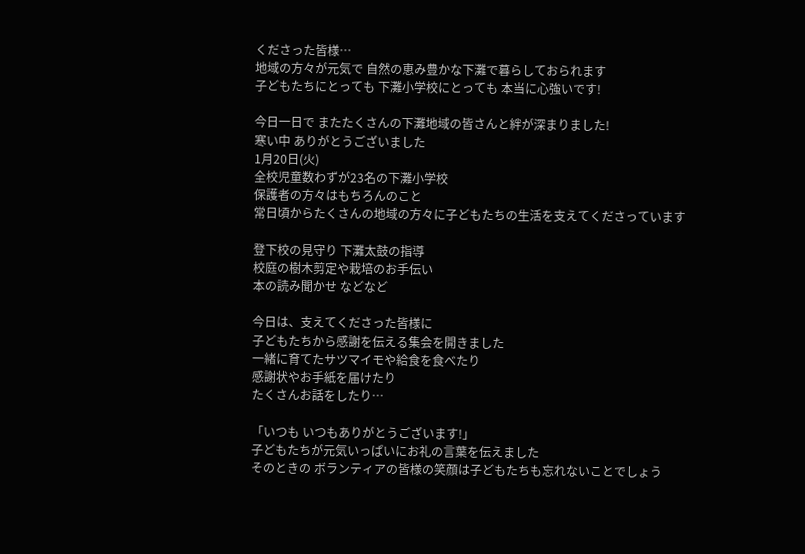くださった皆様…
地域の方々が元気で 自然の恵み豊かな下灘で暮らしておられます
子どもたちにとっても 下灘小学校にとっても 本当に心強いです!

今日一日で またたくさんの下灘地域の皆さんと絆が深まりました!
寒い中 ありがとうございました
1月20日(火)
全校児童数わずが23名の下灘小学校
保護者の方々はもちろんのこと
常日頃からたくさんの地域の方々に子どもたちの生活を支えてくださっています

登下校の見守り 下灘太鼓の指導
校庭の樹木剪定や栽培のお手伝い
本の読み聞かせ などなど

今日は、支えてくださった皆様に
子どもたちから感謝を伝える集会を開きました
一緒に育てたサツマイモや給食を食べたり
感謝状やお手紙を届けたり
たくさんお話をしたり…

「いつも いつもありがとうございます!」
子どもたちが元気いっぱいにお礼の言葉を伝えました
そのときの ボランティアの皆様の笑顔は子どもたちも忘れないことでしょう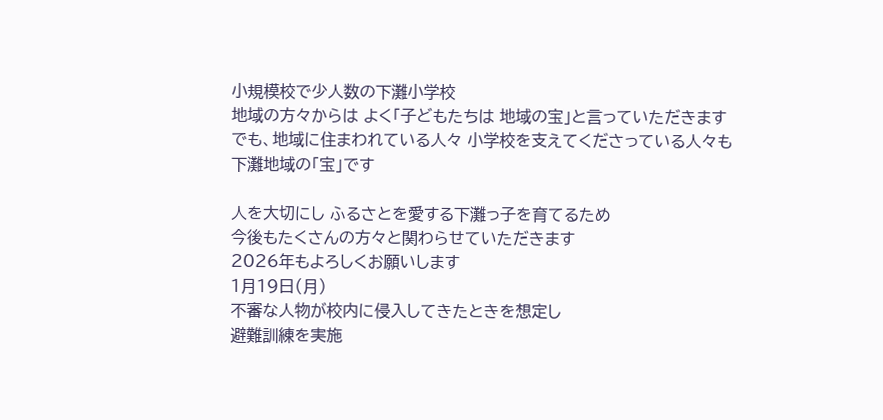小規模校で少人数の下灘小学校
地域の方々からは よく「子どもたちは 地域の宝」と言っていただきます
でも、地域に住まわれている人々 小学校を支えてくださっている人々も
下灘地域の「宝」です

人を大切にし ふるさとを愛する下灘っ子を育てるため
今後もたくさんの方々と関わらせていただきます
2026年もよろしくお願いします
1月19日(月)
不審な人物が校内に侵入してきたときを想定し
避難訓練を実施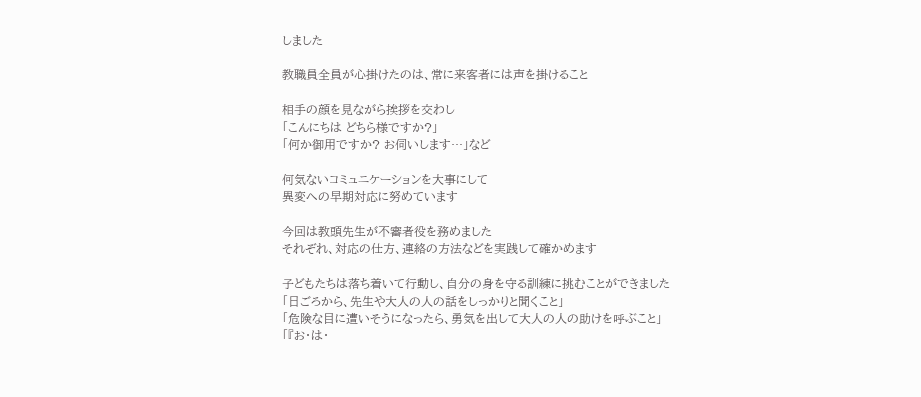しました

教職員全員が心掛けたのは、常に来客者には声を掛けること

相手の顔を見ながら挨拶を交わし
「こんにちは どちら様ですか?」
「何か御用ですか? お伺いします…」など

何気ないコミュニケーションを大事にして
異変への早期対応に努めています

今回は教頭先生が不審者役を務めました
それぞれ、対応の仕方、連絡の方法などを実践して確かめます

子どもたちは落ち着いて行動し、自分の身を守る訓練に挑むことができました
「日ごろから、先生や大人の人の話をしっかりと聞くこと」
「危険な目に遭いそうになったら、勇気を出して大人の人の助けを呼ぶこと」
「『お・は・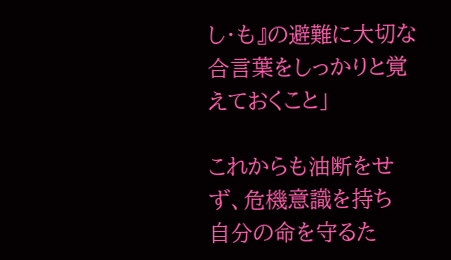し・も』の避難に大切な合言葉をしっかりと覚えておくこと」

これからも油断をせず、危機意識を持ち
自分の命を守るた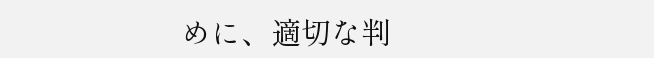めに、適切な判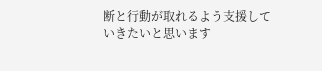断と行動が取れるよう支援していきたいと思います